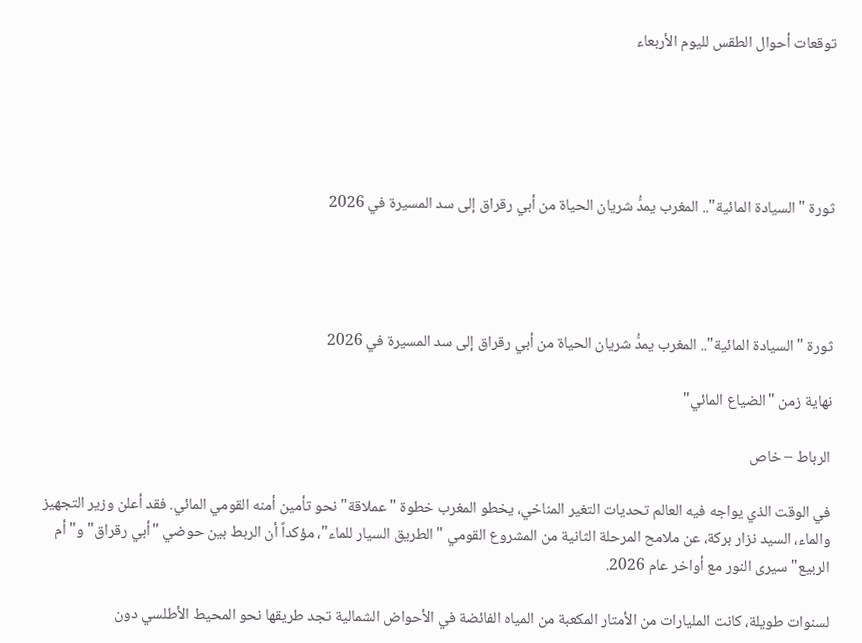توقعات أحوال الطقس لليوم الأربعاء





ثورة "السيادة المائية".. المغرب يمدُّ شريان الحياة من أبي رقراق إلى سد المسيرة في 2026




ثورة "السيادة المائية".. المغرب يمدُّ شريان الحياة من أبي رقراق إلى سد المسيرة في 2026

نهاية زمن "الضياع المائي"

الرباط – خاص

في الوقت الذي يواجه فيه العالم تحديات التغير المناخي، يخطو المغرب خطوة "عملاقة" نحو تأمين أمنه القومي المائي. فقد أعلن وزير التجهيز والماء، السيد نزار بركة، عن ملامح المرحلة الثانية من المشروع القومي "الطريق السيار للماء"، مؤكداً أن الربط بين حوضي "أبي رقراق" و"أم الربيع" سيرى النور مع أواخر عام 2026.

لسنوات طويلة، كانت المليارات من الأمتار المكعبة من المياه الفائضة في الأحواض الشمالية تجد طريقها نحو المحيط الأطلسي دون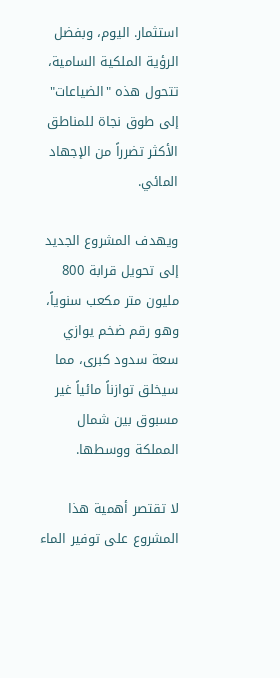استثمار. اليوم، وبفضل الرؤية الملكية السامية، تتحول هذه "الضياعات" إلى طوق نجاة للمناطق الأكثر تضرراً من الإجهاد المائي.

ويهدف المشروع الجديد إلى تحويل قرابة 800 مليون متر مكعب سنوياً، وهو رقم ضخم يوازي سعة سدود كبرى، مما سيخلق توازناً مائياً غير مسبوق بين شمال المملكة ووسطها.

لا تقتصر أهمية هذا المشروع على توفير الماء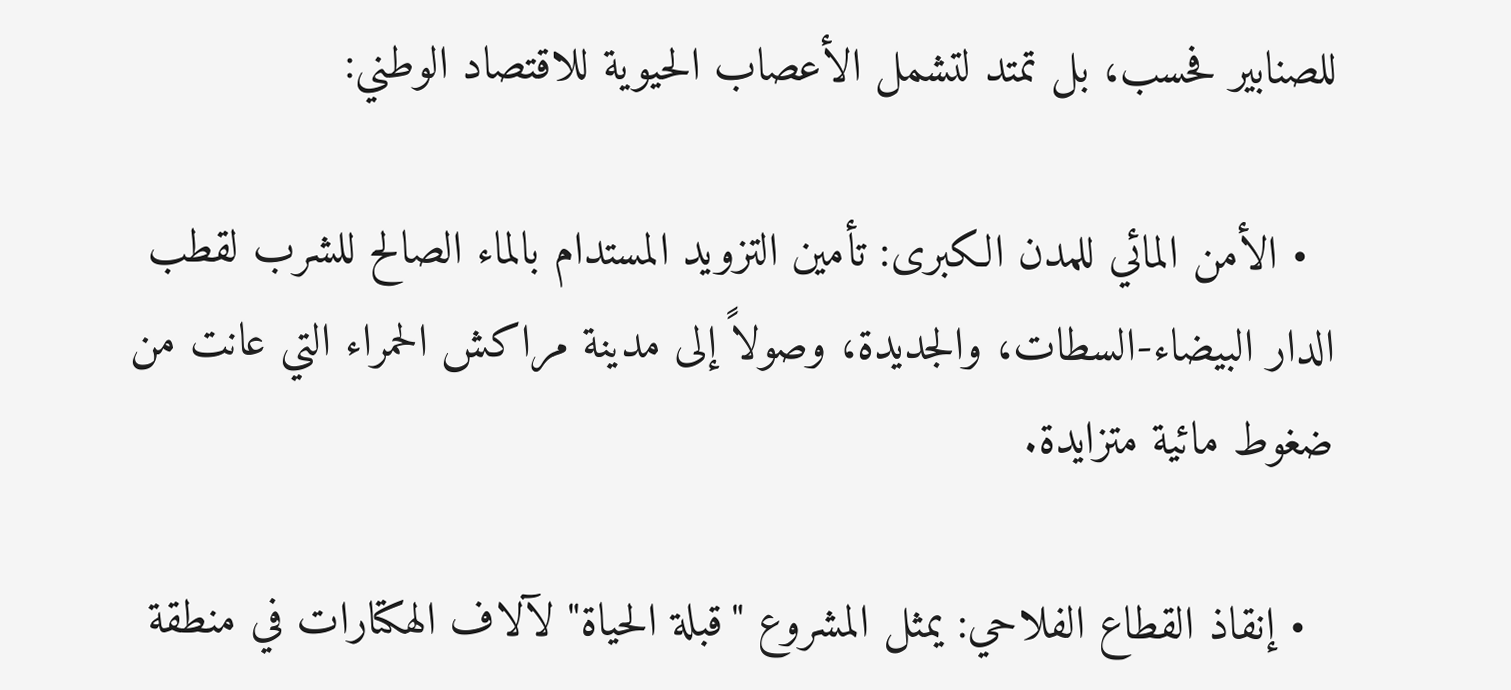للصنابير فحسب، بل تمتد لتشمل الأعصاب الحيوية للاقتصاد الوطني:

  • الأمن المائي للمدن الكبرى: تأمين التزويد المستدام بالماء الصالح للشرب لقطب الدار البيضاء-السطات، والجديدة، وصولاً إلى مدينة مراكش الحمراء التي عانت من ضغوط مائية متزايدة.

  • إنقاذ القطاع الفلاحي: يمثل المشروع "قبلة الحياة" لآلاف الهكتارات في منطقة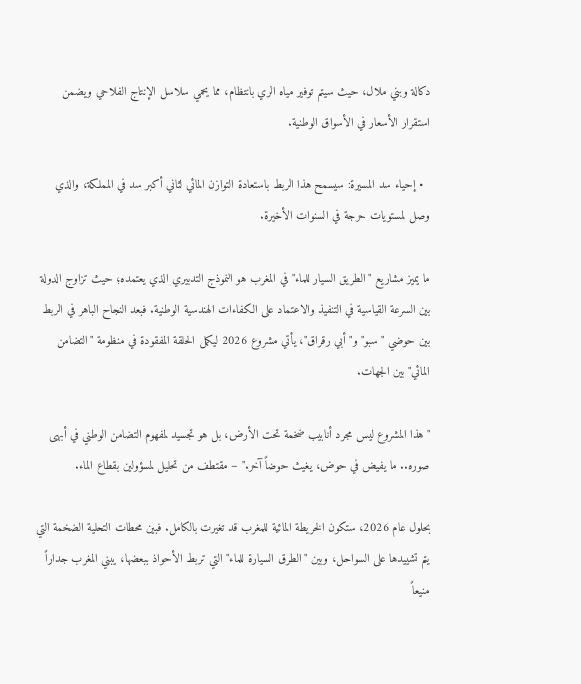دكالة وبني ملال، حيث سيتم توفير مياه الري بانتظام، مما يحمي سلاسل الإنتاج الفلاحي ويضمن استقرار الأسعار في الأسواق الوطنية.

  • إحياء سد المسيرة: سيسمح هذا الربط باستعادة التوازن المائي لثاني أكبر سد في المملكة، والذي وصل لمستويات حرجة في السنوات الأخيرة.

ما يميز مشاريع "الطريق السيار للماء" في المغرب هو النموذج التدبيري الذي يعتمده؛ حيث تزاوج الدولة بين السرعة القياسية في التنفيذ والاعتماد على الكفاءات الهندسية الوطنية. فبعد النجاح الباهر في الربط بين حوضي "سبو" و"أبي رقراق"، يأتي مشروع 2026 ليكمل الحلقة المفقودة في منظومة "التضامن المائي" بين الجهات.

"هذا المشروع ليس مجرد أنابيب ضخمة تحت الأرض، بل هو تجسيد لمفهوم التضامن الوطني في أبهى صوره.. ما يفيض في حوض، يغيث حوضاً آخر." – مقتطف من تحليل لمسؤولين بقطاع الماء.

بحلول عام 2026، ستكون الخريطة المائية للمغرب قد تغيرت بالكامل. فبين محطات التحلية الضخمة التي يتم تشييدها على السواحل، وبين "الطرق السيارة للماء" التي تربط الأحواذ ببعضها، يبني المغرب جداراً منيعاً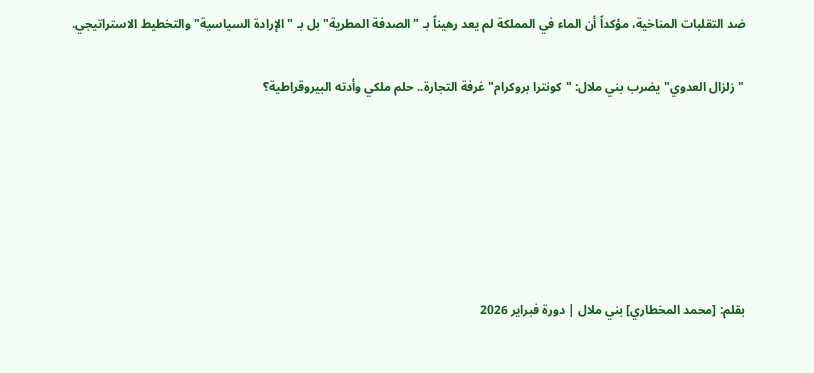ضد التقلبات المناخية، مؤكداً أن الماء في المملكة لم يعد رهيناً بـ "الصدفة المطرية" بل بـ "الإرادة السياسية" والتخطيط الاستراتيجي.

"زلزال العدوي" يضرب بني ملال: "كونترا بروكرام" غرفة التجارة.. حلم ملكي وأدته البيروقراطية؟






بقلم: [محمد المخطاري] بني ملال | دورة فبراير 2026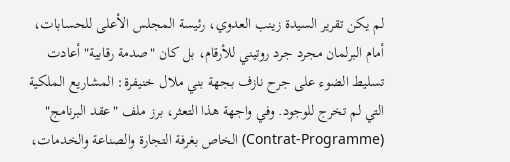لم يكن تقرير السيدة زينب العدوي، رئيسة المجلس الأعلى للحسابات، أمام البرلمان مجرد جرد روتيني للأرقام، بل كان "صدمة رقابية" أعادت تسليط الضوء على جرح نازف بجهة بني ملال خنيفرة: المشاريع الملكية التي لم تخرج للوجود. وفي واجهة هذا التعثر، برز ملف "عقد البرنامج" (Contrat-Programme) الخاص بغرفة التجارة والصناعة والخدمات،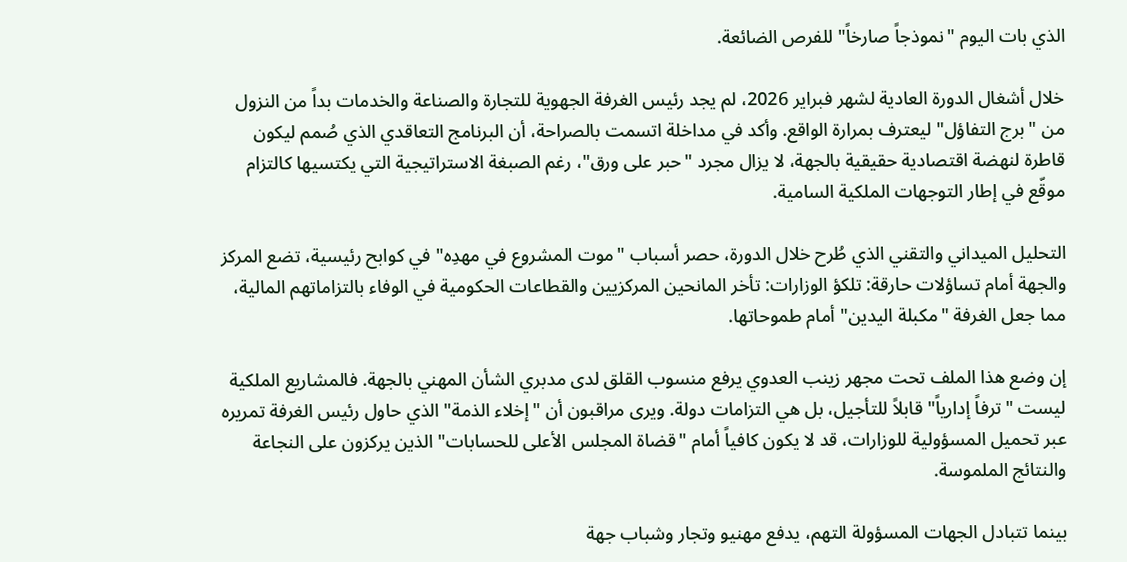الذي بات اليوم "نموذجاً صارخاً" للفرص الضائعة.

خلال أشغال الدورة العادية لشهر فبراير 2026، لم يجد رئيس الغرفة الجهوية للتجارة والصناعة والخدمات بداً من النزول من "برج التفاؤل" ليعترف بمرارة الواقع. وأكد في مداخلة اتسمت بالصراحة، أن البرنامج التعاقدي الذي صُمم ليكون قاطرة لنهضة اقتصادية حقيقية بالجهة، لا يزال مجرد "حبر على ورق"، رغم الصبغة الاستراتيجية التي يكتسيها كالتزام موقّع في إطار التوجهات الملكية السامية.

التحليل الميداني والتقني الذي طُرح خلال الدورة، حصر أسباب "موت المشروع في مهدِه" في كوابح رئيسية، تضع المركز والجهة أمام تساؤلات حارقة: تلكؤ الوزارات: تأخر المانحين المركزيين والقطاعات الحكومية في الوفاء بالتزاماتهم المالية، مما جعل الغرفة "مكبلة اليدين" أمام طموحاتها.

إن وضع هذا الملف تحت مجهر زينب العدوي يرفع منسوب القلق لدى مدبري الشأن المهني بالجهة. فالمشاريع الملكية ليست "ترفاً إدارياً" قابلاً للتأجيل، بل هي التزامات دولة. ويرى مراقبون أن "إخلاء الذمة" الذي حاول رئيس الغرفة تمريره عبر تحميل المسؤولية للوزارات، قد لا يكون كافياً أمام "قضاة المجلس الأعلى للحسابات" الذين يركزون على النجاعة والنتائج الملموسة.

بينما تتبادل الجهات المسؤولة التهم، يدفع مهنيو وتجار وشباب جهة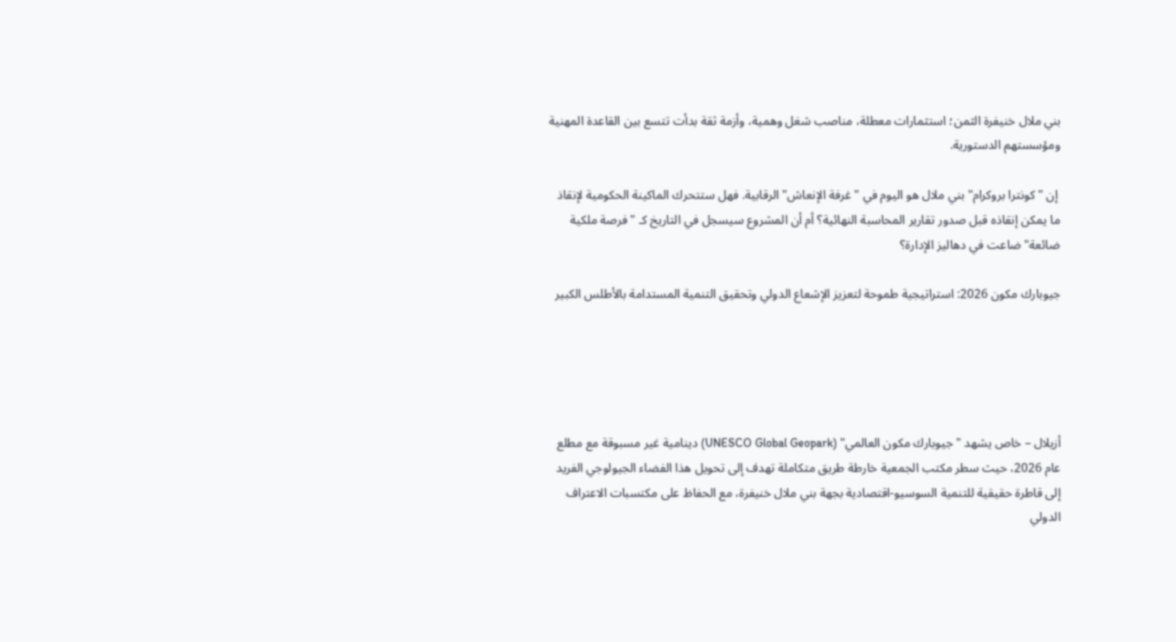بني ملال خنيفرة الثمن؛ استثمارات معطلة، مناصب شغل وهمية، وأزمة ثقة بدأت تتسع بين القاعدة المهنية ومؤسستهم الدستورية.

 إن "كونترا بروكرام" بني ملال هو اليوم في "غرفة الإنعاش" الرقابية. فهل ستتحرك الماكينة الحكومية لإنقاذ ما يمكن إنقاذه قبل صدور تقارير المحاسبة النهائية؟ أم أن المشروع سيسجل في التاريخ كـ "فرصة ملكية ضائعة" ضاعت في دهاليز الإدارة؟

جيوبارك مكون 2026: استراتيجية طموحة لتعزيز الإشعاع الدولي وتحقيق التنمية المستدامة بالأطلس الكبير





أزيلال – خاص يشهد "جيوبارك مكون العالمي" (UNESCO Global Geopark) دينامية غير مسبوقة مع مطلع عام 2026، حيث سطر مكتب الجمعية خارطة طريق متكاملة تهدف إلى تحويل هذا الفضاء الجيولوجي الفريد إلى قاطرة حقيقية للتنمية السوسيو-اقتصادية بجهة بني ملال خنيفرة، مع الحفاظ على مكتسبات الاعتراف الدولي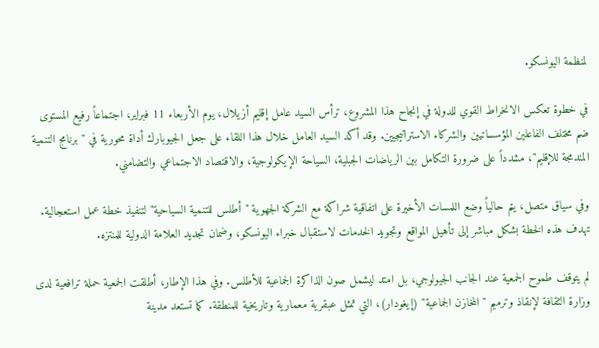لمنظمة اليونسكو.

في خطوة تعكس الانخراط القوي للدولة في إنجاح هذا المشروع، ترأس السيد عامل إقليم أزيلال، يوم الأربعاء 11 فبراير، اجتماعاً رفيع المستوى ضم مختلف الفاعلين المؤسساتيين والشركاء الاستراتيجيين. وقد أكد السيد العامل خلال هذا اللقاء على جعل الجيوبارك أداة محورية في "برنامج التنمية المندمجة للإقليم"، مشدداً على ضرورة التكامل بين الرياضات الجبلية، السياحة الإيكولوجية، والاقتصاد الاجتماعي والتضامني.

وفي سياق متصل، يتم حالياً وضع اللمسات الأخيرة على اتفاقية شراكة مع الشركة الجهوية "أطلس للتنمية السياحية" لتنفيذ خطة عمل استعجالية. تهدف هذه الخطة بشكل مباشر إلى تأهيل المواقع وتجويد الخدمات لاستقبال خبراء اليونسكو، وضمان تجديد العلامة الدولية للمنتزه.

لم يتوقف طموح الجمعية عند الجانب الجيولوجي، بل امتد ليشمل صون الذاكرة الجماعية للأطلس. وفي هذا الإطار، أطلقت الجمعية حملة ترافعية لدى وزارة الثقافة لإنقاذ وترميم "المخازن الجماعية" (إيغودار)، التي تمثل عبقرية معمارية وتاريخية للمنطقة. كما تستعد مدينة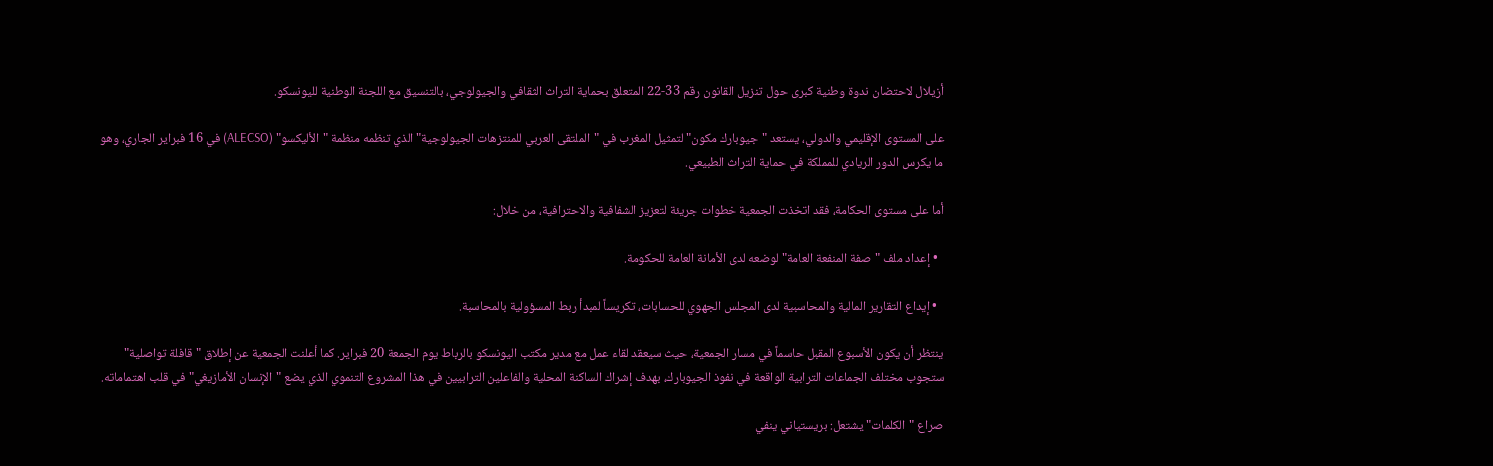أزيلال لاحتضان ندوة وطنية كبرى حول تنزيل القانون رقم 33-22 المتعلق بحماية التراث الثقافي والجيولوجي، بالتنسيق مع اللجنة الوطنية لليونسكو.

على المستوى الإقليمي والدولي، يستعد "جيوبارك مكون" لتمثيل المغرب في "الملتقى العربي للمنتزهات الجيولوجية" الذي تنظمه منظمة "الأليكسو" (ALECSO) في 16 فبراير الجاري، وهو ما يكرس الدور الريادي للمملكة في حماية التراث الطبيعي.

أما على مستوى الحكامة، فقد اتخذت الجمعية خطوات جريئة لتعزيز الشفافية والاحترافية، من خلال:

  • إعداد ملف "صفة المنفعة العامة" لوضعه لدى الأمانة العامة للحكومة.

  • إيداع التقارير المالية والمحاسبية لدى المجلس الجهوي للحسابات، تكريساً لمبدأ ربط المسؤولية بالمحاسبة.

ينتظر أن يكون الأسبوع المقبل حاسماً في مسار الجمعية، حيث سيعقد لقاء عمل مع مدير مكتب اليونسكو بالرباط يوم الجمعة 20 فبراير. كما أعلنت الجمعية عن إطلاق "قافلة تواصلية" ستجوب مختلف الجماعات الترابية الواقعة في نفوذ الجيوبارك، بهدف إشراك الساكنة المحلية والفاعلين الترابيين في هذا المشروع التنموي الذي يضع "الإنسان الأمازيغي" في قلب اهتماماته.

صراع "الكلمات" يشتعل: بريستياني ينفي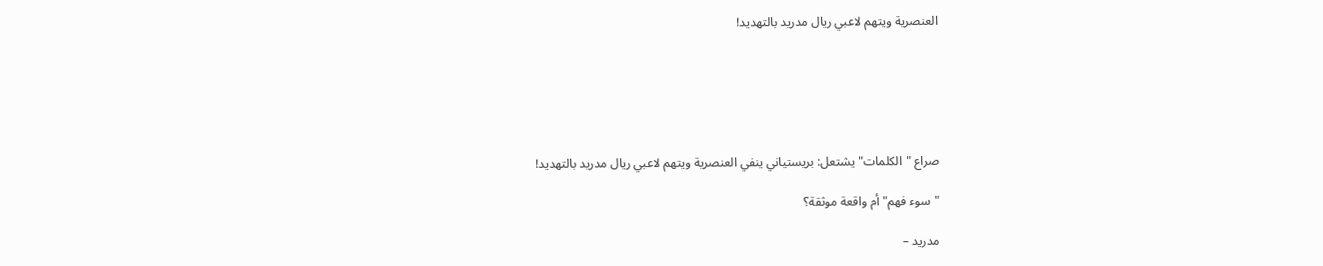العنصرية ويتهم لاعبي ريال مدريد بالتهديد!






صراع "الكلمات" يشتعل: بريستياني ينفي العنصرية ويتهم لاعبي ريال مدريد بالتهديد!

"سوء فهم" أم واقعة موثقة؟

مدريد –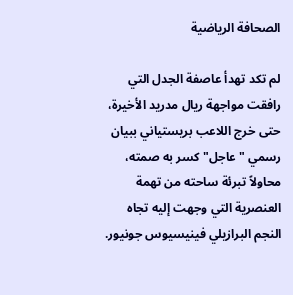الصحافة الرياضية

لم تكد تهدأ عاصفة الجدل التي رافقت مواجهة ريال مدريد الأخيرة، حتى خرج اللاعب بريستياني ببيان رسمي "عاجل" كسر به صمته، محاولاً تبرئة ساحته من تهمة العنصرية التي وجهت إليه تجاه النجم البرازيلي فينيسيوس جونيور.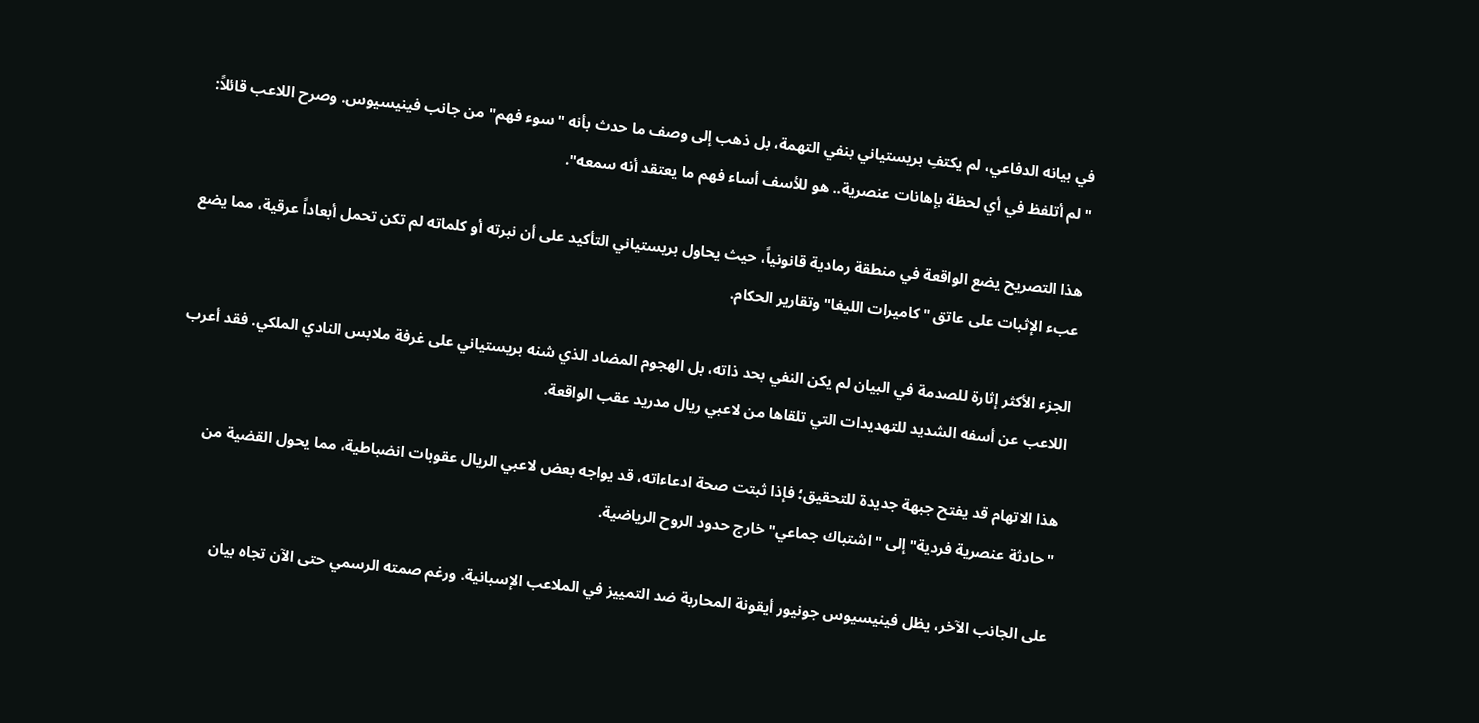في بيانه الدفاعي، لم يكتفِ بريستياني بنفي التهمة، بل ذهب إلى وصف ما حدث بأنه "سوء فهم" من جانب فينيسيوس. وصرح اللاعب قائلاً: "لم أتلفظ في أي لحظة بإهانات عنصرية.. هو للأسف أساء فهم ما يعتقد أنه سمعه".

هذا التصريح يضع الواقعة في منطقة رمادية قانونياً، حيث يحاول بريستياني التأكيد على أن نبرته أو كلماته لم تكن تحمل أبعاداً عرقية، مما يضع عبء الإثبات على عاتق "كاميرات الليغا" وتقارير الحكام.

الجزء الأكثر إثارة للصدمة في البيان لم يكن النفي بحد ذاته، بل الهجوم المضاد الذي شنه بريستياني على غرفة ملابس النادي الملكي. فقد أعرب اللاعب عن أسفه الشديد للتهديدات التي تلقاها من لاعبي ريال مدريد عقب الواقعة.

هذا الاتهام قد يفتح جبهة جديدة للتحقيق؛ فإذا ثبتت صحة ادعاءاته، قد يواجه بعض لاعبي الريال عقوبات انضباطية، مما يحول القضية من "حادثة عنصرية فردية" إلى "اشتباك جماعي" خارج حدود الروح الرياضية.

على الجانب الآخر، يظل فينيسيوس جونيور أيقونة المحاربة ضد التمييز في الملاعب الإسبانية. ورغم صمته الرسمي حتى الآن تجاه بيان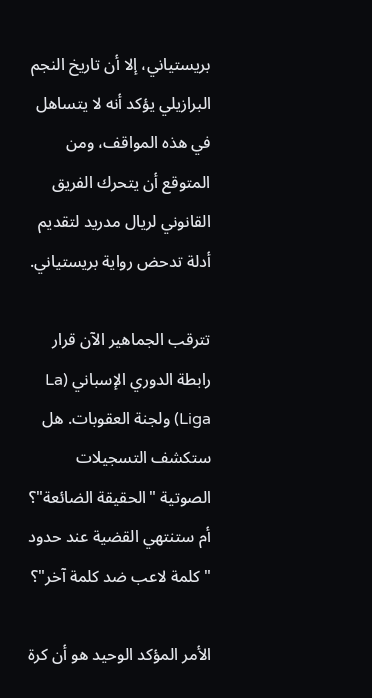بريستياني، إلا أن تاريخ النجم البرازيلي يؤكد أنه لا يتساهل في هذه المواقف، ومن المتوقع أن يتحرك الفريق القانوني لريال مدريد لتقديم أدلة تدحض رواية بريستياني.

تترقب الجماهير الآن قرار رابطة الدوري الإسباني (La Liga) ولجنة العقوبات. هل ستكشف التسجيلات الصوتية "الحقيقة الضائعة"؟ أم ستنتهي القضية عند حدود "كلمة لاعب ضد كلمة آخر"؟

الأمر المؤكد الوحيد هو أن كرة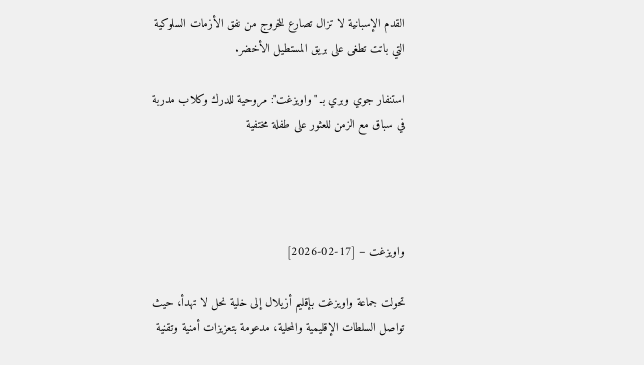القدم الإسبانية لا تزال تصارع للخروج من نفق الأزمات السلوكية التي باتت تطغى على بريق المستطيل الأخضر.

استنفار جوي وبري بـ "واويزغت": مروحية للدرك وكلاب مدربة في سباق مع الزمن للعثور على طفلة مختفية




واويزغت – [17-02-2026]

تحولت جماعة واويزغت بإقليم أزيلال إلى خلية نحل لا تهدأ، حيث تواصل السلطات الإقليمية والمحلية، مدعومة بتعزيزات أمنية وتقنية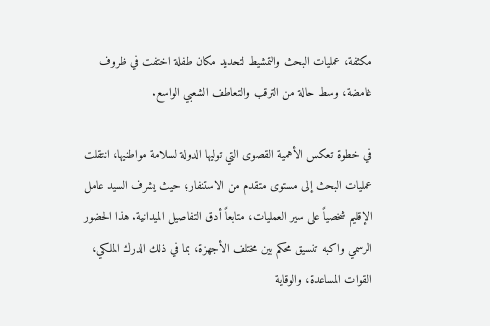مكثفة، عمليات البحث والتمشيط لتحديد مكان طفلة اختفت في ظروف غامضة، وسط حالة من الترقب والتعاطف الشعبي الواسع.

في خطوة تعكس الأهمية القصوى التي توليها الدولة لسلامة مواطنيها، انتقلت عمليات البحث إلى مستوى متقدم من الاستنفار؛ حيث يشرف السيد عامل الإقليم شخصياً على سير العمليات، متابعاً أدق التفاصيل الميدانية. هذا الحضور الرسمي واكبه تنسيق محكم بين مختلف الأجهزة، بما في ذلك الدرك الملكي، القوات المساعدة، والوقاية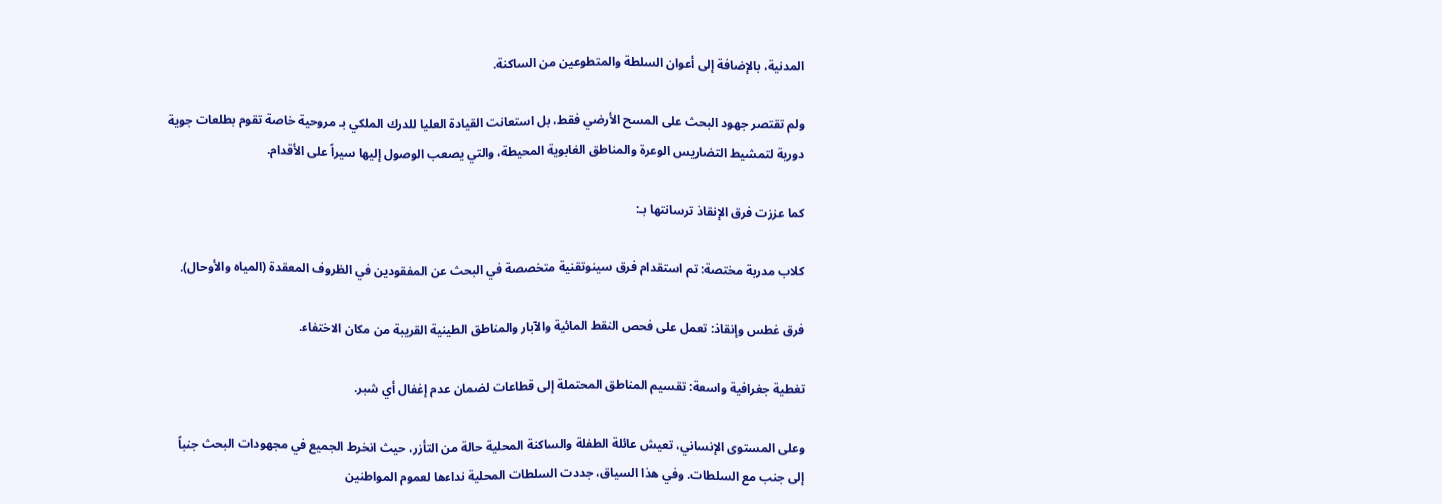المدنية، بالإضافة إلى أعوان السلطة والمتطوعين من الساكنة.

ولم تقتصر جهود البحث على المسح الأرضي فقط، بل استعانت القيادة العليا للدرك الملكي بـ مروحية خاصة تقوم بطلعات جوية دورية لتمشيط التضاريس الوعرة والمناطق الغابوية المحيطة، والتي يصعب الوصول إليها سيراً على الأقدام.

كما عززت فرق الإنقاذ ترسانتها بـ:

كلاب مدربة مختصة: تم استقدام فرق سينوتقنية متخصصة في البحث عن المفقودين في الظروف المعقدة (المياه والأوحال).

فرق غطس وإنقاذ: تعمل على فحص النقط المائية والآبار والمناطق الطينية القريبة من مكان الاختفاء.

تغطية جغرافية واسعة: تقسيم المناطق المحتملة إلى قطاعات لضمان عدم إغفال أي شبر.

وعلى المستوى الإنساني، تعيش عائلة الطفلة والساكنة المحلية حالة من التأزر، حيث انخرط الجميع في مجهودات البحث جنباً إلى جنب مع السلطات. وفي هذا السياق، جددت السلطات المحلية نداءها لعموم المواطنين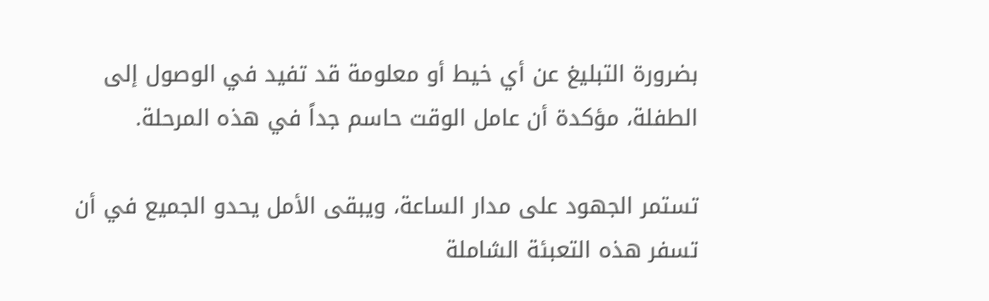بضرورة التبليغ عن أي خيط أو معلومة قد تفيد في الوصول إلى الطفلة، مؤكدة أن عامل الوقت حاسم جداً في هذه المرحلة.

تستمر الجهود على مدار الساعة، ويبقى الأمل يحدو الجميع في أن تسفر هذه التعبئة الشاملة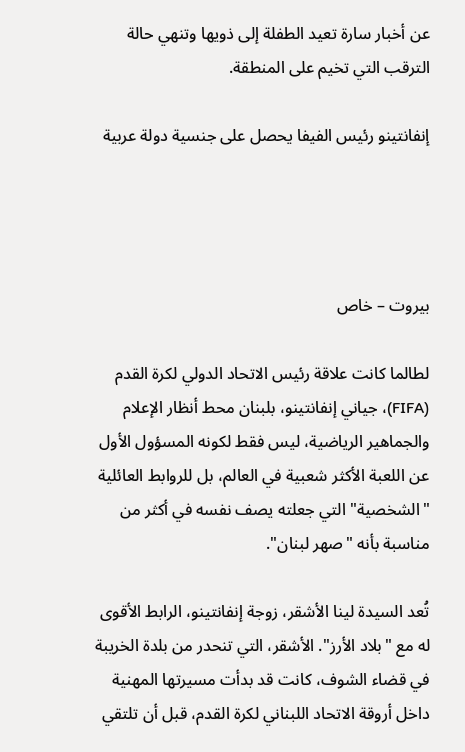عن أخبار سارة تعيد الطفلة إلى ذويها وتنهي حالة الترقب التي تخيم على المنطقة.

إنفانتينو رئيس الفيفا يحصل على جنسية دولة عربية




بيروت – خاص

لطالما كانت علاقة رئيس الاتحاد الدولي لكرة القدم (FIFA)، جياني إنفانتينو، بلبنان محط أنظار الإعلام والجماهير الرياضية، ليس فقط لكونه المسؤول الأول عن اللعبة الأكثر شعبية في العالم، بل للروابط العائلية "الشخصية" التي جعلته يصف نفسه في أكثر من مناسبة بأنه "صهر لبنان".

تُعد السيدة لينا الأشقر، زوجة إنفانتينو، الرابط الأقوى له مع "بلاد الأرز". الأشقر، التي تنحدر من بلدة الخريبة في قضاء الشوف، كانت قد بدأت مسيرتها المهنية داخل أروقة الاتحاد اللبناني لكرة القدم، قبل أن تلتقي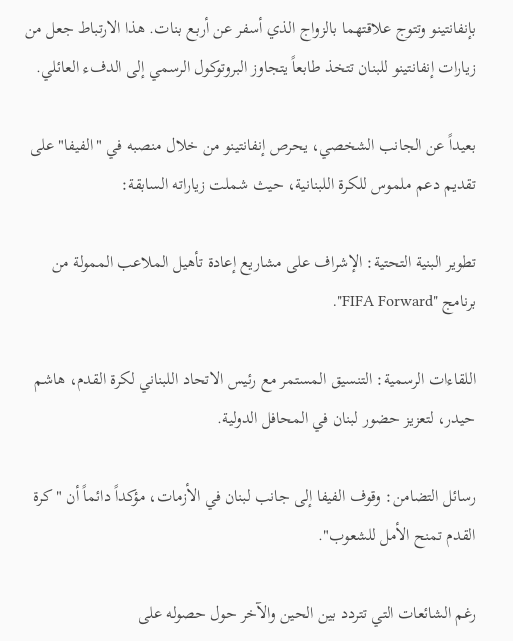بإنفانتينو وتتوج علاقتهما بالزواج الذي أسفر عن أربع بنات. هذا الارتباط جعل من زيارات إنفانتينو للبنان تتخذ طابعاً يتجاوز البروتوكول الرسمي إلى الدفء العائلي.

بعيداً عن الجانب الشخصي، يحرص إنفانتينو من خلال منصبه في "الفيفا" على تقديم دعم ملموس للكرة اللبنانية، حيث شملت زياراته السابقة:

تطوير البنية التحتية: الإشراف على مشاريع إعادة تأهيل الملاعب الممولة من برنامج "FIFA Forward".

اللقاءات الرسمية: التنسيق المستمر مع رئيس الاتحاد اللبناني لكرة القدم، هاشم حيدر، لتعزيز حضور لبنان في المحافل الدولية.

رسائل التضامن: وقوف الفيفا إلى جانب لبنان في الأزمات، مؤكداً دائماً أن "كرة القدم تمنح الأمل للشعوب".

رغم الشائعات التي تتردد بين الحين والآخر حول حصوله على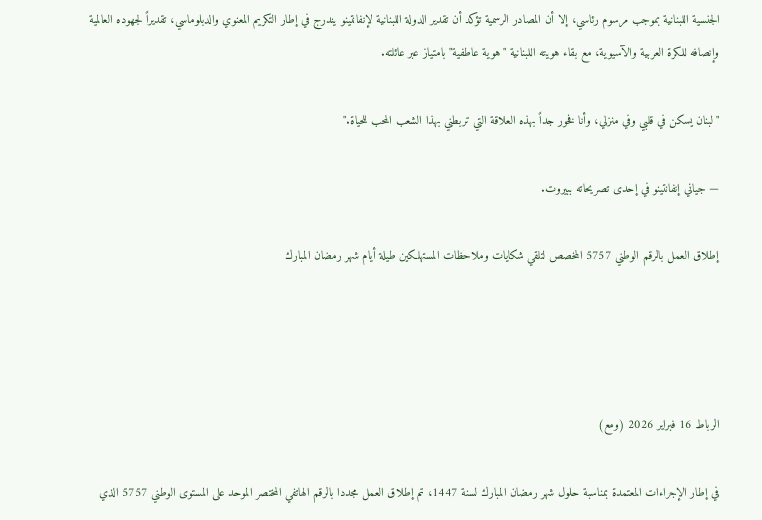الجنسية اللبنانية بموجب مرسوم رئاسي، إلا أن المصادر الرسمية تؤكد أن تقدير الدولة اللبنانية لإنفانتينو يندرج في إطار التكريم المعنوي والدبلوماسي، تقديراً لجهوده العالمية وإنصافه للكرة العربية والآسيوية، مع بقاء هويته اللبنانية "هوية عاطفية" بامتياز عبر عائلته.

"لبنان يسكن في قلبي وفي منزلي، وأنا فخور جداً بهذه العلاقة التي تربطني بهذا الشعب المحب للحياة."

— جياني إنفانتينو في إحدى تصريحاته ببيروت.

إطلاق العمل بالرقم الوطني 5757 المخصص لتلقي شكايات وملاحظات المستهلكين طيلة أيام شهر رمضان المبارك




الرباط 16 فبراير 2026 (ومع)

في إطار الإجراءات المعتمدة بمناسبة حلول شهر رمضان المبارك لسنة 1447، تم إطلاق العمل مجددا بالرقم الهاتفي المختصر الموحد على المستوى الوطني 5757 الذي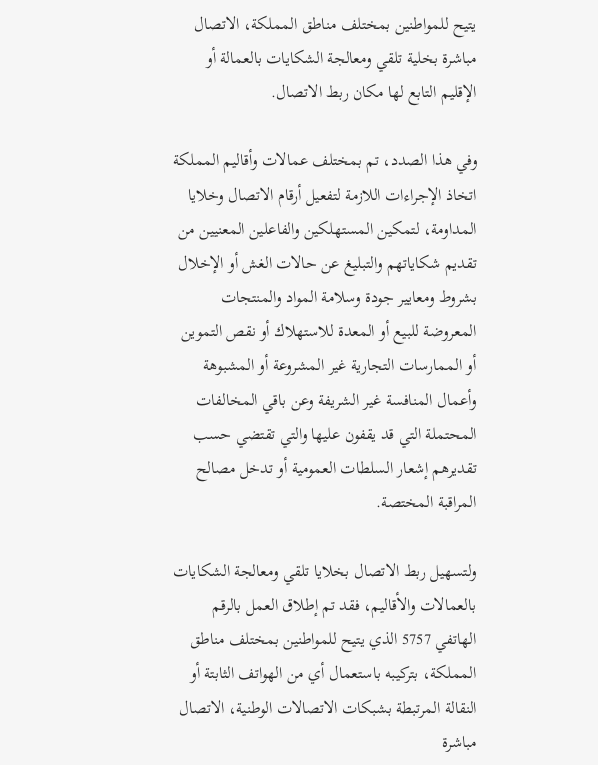يتيح للمواطنين بمختلف مناطق المملكة، الاتصال مباشرة بخلية تلقي ومعالجة الشكايات بالعمالة أو الإقليم التابع لها مكان ربط الاتصال.

وفي هذا الصدد، تم بمختلف عمالات وأقاليم المملكة اتخاذ الإجراءات اللازمة لتفعيل أرقام الاتصال وخلايا المداومة، لتمكين المستهلكين والفاعلين المعنيين من تقديم شكاياتهم والتبليغ عن حالات الغش أو الإخلال بشروط ومعايير جودة وسلامة المواد والمنتجات المعروضة للبيع أو المعدة للاستهلاك أو نقص التموين أو الممارسات التجارية غير المشروعة أو المشبوهة وأعمال المنافسة غير الشريفة وعن باقي المخالفات المحتملة التي قد يقفون عليها والتي تقتضي حسب تقديرهم إشعار السلطات العمومية أو تدخل مصالح المراقبة المختصة.

ولتسهيل ربط الاتصال بخلايا تلقي ومعالجة الشكايات بالعمالات والأقاليم، فقد تم إطلاق العمل بالرقم الهاتفي 5757 الذي يتيح للمواطنين بمختلف مناطق المملكة، بتركيبه باستعمال أي من الهواتف الثابتة أو النقالة المرتبطة بشبكات الاتصالات الوطنية، الاتصال مباشرة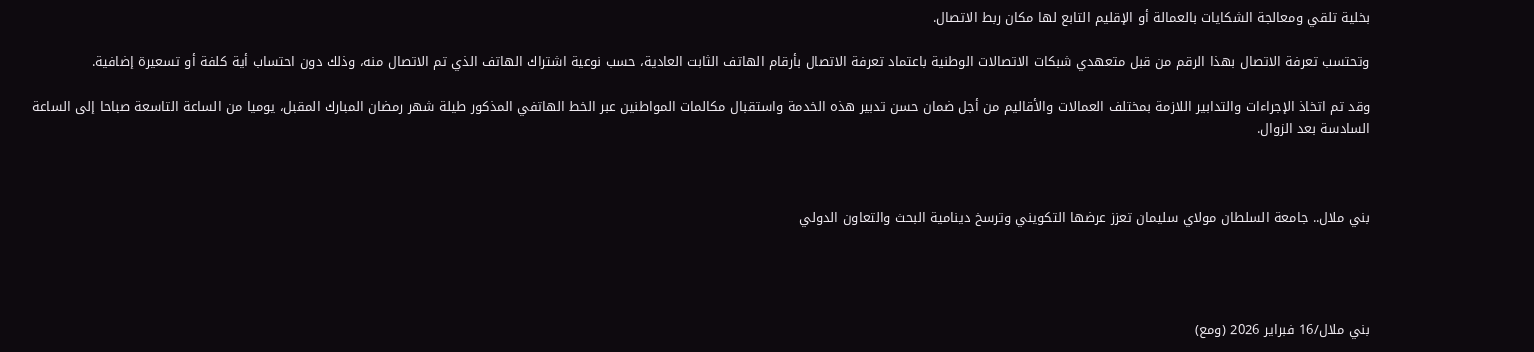بخلية تلقي ومعالجة الشكايات بالعمالة أو الإقليم التابع لها مكان ربط الاتصال.

وتحتسب تعرفة الاتصال بهذا الرقم من قبل متعهدي شبكات الاتصالات الوطنية باعتماد تعرفة الاتصال بأرقام الهاتف الثابت العادية، حسب نوعية اشتراك الهاتف الذي تم الاتصال منه، وذلك دون احتساب أية كلفة أو تسعيرة إضافية.

وقد تم اتخاذ الإجراءات والتدابير اللازمة بمختلف العمالات والأقاليم من أجل ضمان حسن تدبير هذه الخدمة واستقبال مكالمات المواطنين عبر الخط الهاتفي المذكور طيلة شهر رمضان المبارك المقبل، يوميا من الساعة التاسعة صباحا إلى الساعة السادسة بعد الزوال.



بني ملال.. جامعة السلطان مولاي سليمان تعزز عرضها التكويني وترسخ دينامية البحث والتعاون الدولي




بني ملال/16 فبراير 2026 (ومع)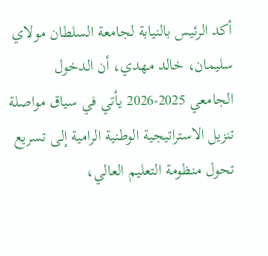أكد الرئيس بالنيابة لجامعة السلطان مولاي سليمان، خالد مهدي، أن الدخول الجامعي 2025-2026 يأتي في سياق مواصلة تنزيل الاستراتيجية الوطنية الرامية إلى تسريع تحول منظومة التعليم العالي،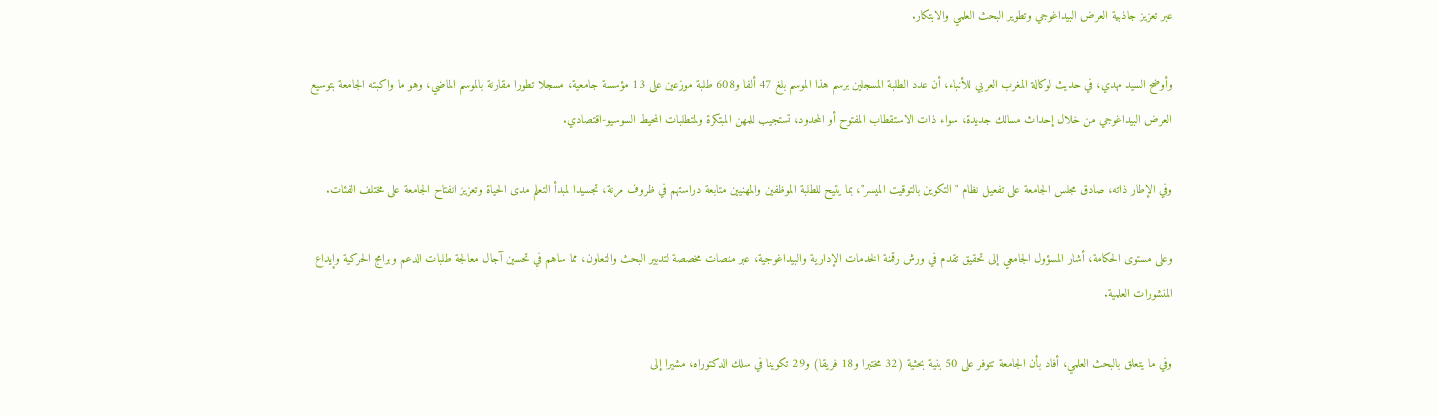عبر تعزيز جاذبية العرض البيداغوجي وتطوير البحث العلمي والابتكار.

وأوضح السيد مهدي، في حديث لوكالة المغرب العربي للأنباء، أن عدد الطلبة المسجلين برسم هذا الموسم بلغ 47 ألفا و608 طلبة موزعين على 13 مؤسسة جامعية، مسجلا تطورا مقارنة بالموسم الماضي، وهو ما واكبته الجامعة بتوسيع العرض البيداغوجي من خلال إحداث مسالك جديدة، سواء ذات الاستقطاب المفتوح أو المحدود، تستجيب للمهن المبتكرة ولمتطلبات المحيط السوسيو-اقتصادي.

وفي الإطار ذاته، صادق مجلس الجامعة على تفعيل نظام "التكوين بالتوقيت الميسر"، بما يتيح للطلبة الموظفين والمهنيين متابعة دراستهم في ظروف مرنة، تجسيدا لمبدأ التعلم مدى الحياة وتعزيز انفتاح الجامعة على مختلف الفئات.

وعلى مستوى الحكامة، أشار المسؤول الجامعي إلى تحقيق تقدم في ورش رقمنة الخدمات الإدارية والبيداغوجية، عبر منصات مخصصة لتدبير البحث والتعاون، مما ساهم في تحسين آجال معالجة طلبات الدعم وبرامج الحركية وإيداع المنشورات العلمية.

وفي ما يتعلق بالبحث العلمي، أفاد بأن الجامعة تتوفر على 50 بنية بحثية (32 مختبرا و18 فريقا) و29 تكوينا في سلك الدكتوراه، مشيرا إلى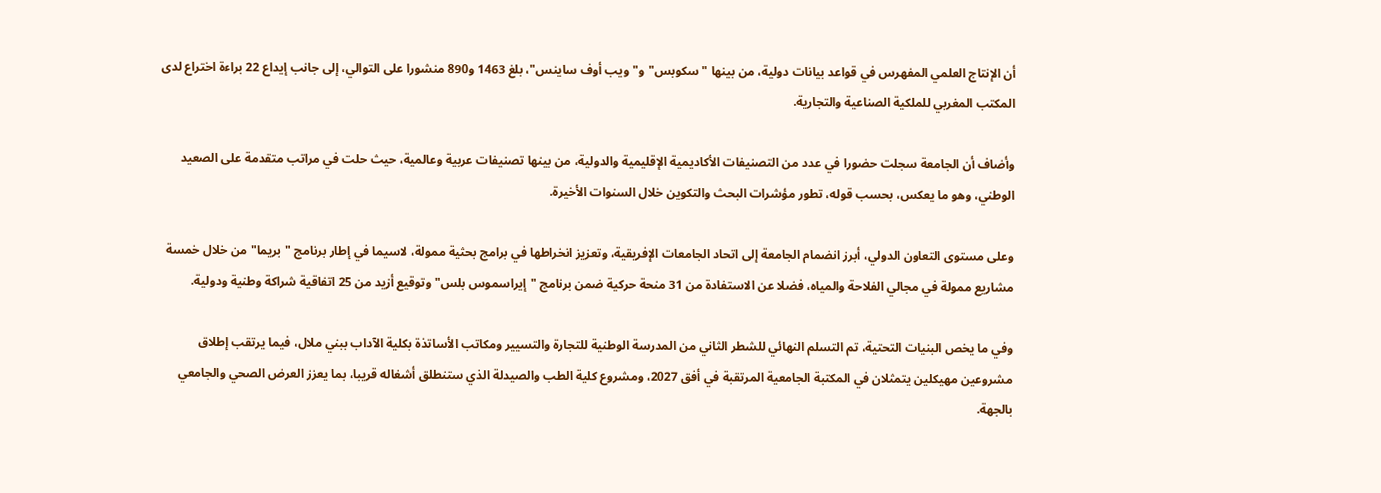أن الإنتاج العلمي المفهرس في قواعد بيانات دولية، من بينها "سكوبس" و"ويب أوف ساينس"، بلغ 1463 و890 منشورا على التوالي، إلى جانب إيداع 22 براءة اختراع لدى المكتب المغربي للملكية الصناعية والتجارية.

وأضاف أن الجامعة سجلت حضورا في عدد من التصنيفات الأكاديمية الإقليمية والدولية، من بينها تصنيفات عربية وعالمية، حيث حلت في مراتب متقدمة على الصعيد الوطني، وهو ما يعكس، بحسب قوله، تطور مؤشرات البحث والتكوين خلال السنوات الأخيرة.

وعلى مستوى التعاون الدولي، أبرز انضمام الجامعة إلى اتحاد الجامعات الإفريقية، وتعزيز انخراطها في برامج بحثية ممولة، لاسيما في إطار برنامج "بريما" من خلال خمسة مشاريع ممولة في مجالي الفلاحة والمياه، فضلا عن الاستفادة من 31 منحة حركية ضمن برنامج "إيراسموس بلس" وتوقيع أزيد من 25 اتفاقية شراكة وطنية ودولية.

وفي ما يخص البنيات التحتية، تم التسلم النهائي للشطر الثاني من المدرسة الوطنية للتجارة والتسيير ومكاتب الأساتذة بكلية الآداب ببني ملال، فيما يرتقب إطلاق مشروعين مهيكلين يتمثلان في المكتبة الجامعية المرتقبة في أفق 2027، ومشروع كلية الطب والصيدلة الذي ستنطلق أشغاله قريبا، بما يعزز العرض الصحي والجامعي بالجهة.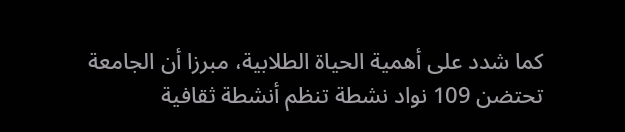كما شدد على أهمية الحياة الطلابية، مبرزا أن الجامعة تحتضن 109 نواد نشطة تنظم أنشطة ثقافية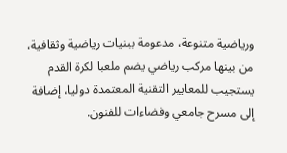ورياضية متنوعة، مدعومة ببنيات رياضية وثقافية، من بينها مركب رياضي يضم ملعبا لكرة القدم يستجيب للمعايير التقنية المعتمدة دوليا، إضافة إلى مسرح جامعي وفضاءات للفنون.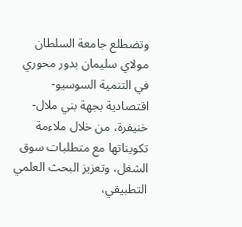وتضطلع جامعة السلطان مولاي سليمان بدور محوري في التنمية السوسيو-اقتصادية بجهة بني ملال-خنيفرة، من خلال ملاءمة تكويناتها مع متطلبات سوق الشغل، وتعزيز البحث العلمي التطبيقي،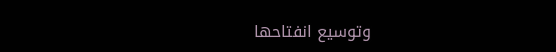وتوسيع انفتاحها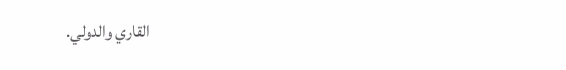القاري والدولي.